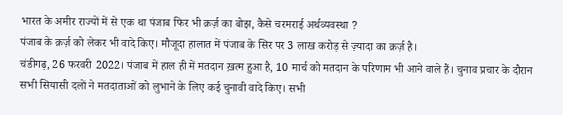भारत के अमीर राज्यों में से एक था पंजाब फिर भी क़र्ज़ का बोझ, कैसे चरमराई अर्थव्यवस्था ?
पंजाब के क़र्ज़ को लेकर भी वादे किए। मौजूदा हालात में पंजाब के सिर पर 3 लाख करोड़ से ज़्यादा का क़र्ज़ है।
चंडीगढ़, 26 फरवरी 2022। पंजाब में हाल ही में मतदान ख़त्म हुआ है, 10 मार्च को मतदान के परिणाम भी आने वाले हैं। चुनाव प्रचार के दौरान सभी सियासी दलों ने मतदाताओं को लुभाने के लिए कई चुनावी वादे किए। सभी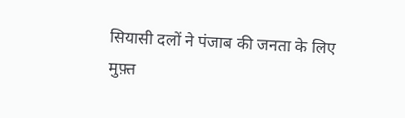सियासी दलों ने पंजाब की जनता के लिए मुफ़्त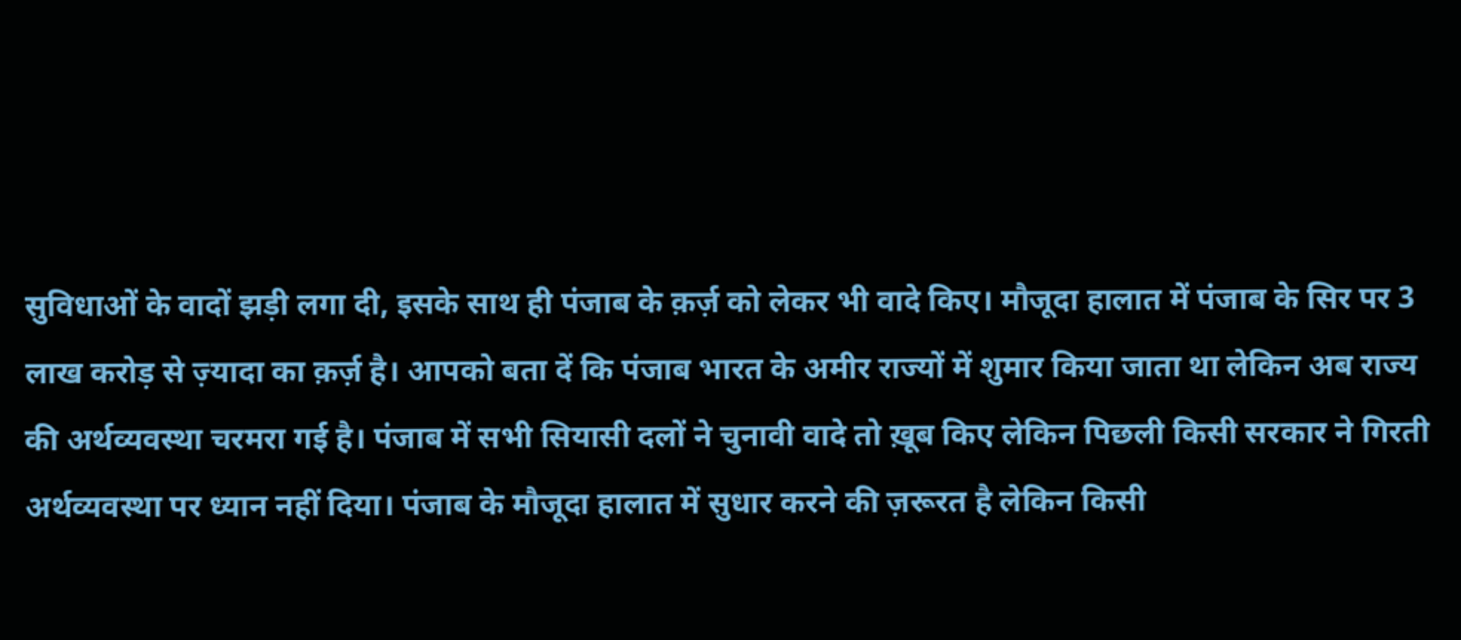सुविधाओं के वादों झड़ी लगा दी, इसके साथ ही पंजाब के क़र्ज़ को लेकर भी वादे किए। मौजूदा हालात में पंजाब के सिर पर 3 लाख करोड़ से ज़्यादा का क़र्ज़ है। आपको बता दें कि पंजाब भारत के अमीर राज्यों में शुमार किया जाता था लेकिन अब राज्य की अर्थव्यवस्था चरमरा गई है। पंजाब में सभी सियासी दलों ने चुनावी वादे तो ख़ूब किए लेकिन पिछली किसी सरकार ने गिरती अर्थव्यवस्था पर ध्यान नहीं दिया। पंजाब के मौजूदा हालात में सुधार करने की ज़रूरत है लेकिन किसी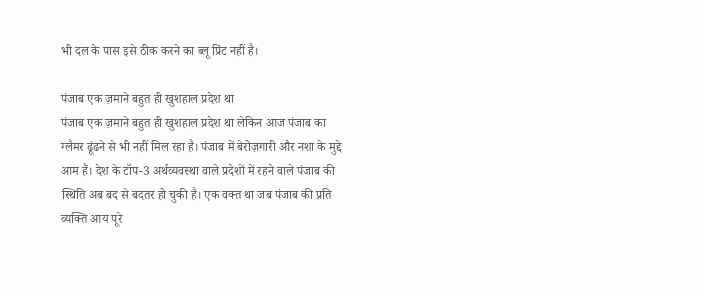भी दल के पास इसे ठीक करने का ब्लू प्रिंट नहीं है।

पंजाब एक ज़माने बहुत ही खुशहाल प्रदेश था
पंजाब एक ज़माने बहुत ही खुशहाल प्रदेश था लेकिन आज पंजाब का ग्लैमर ढूंढने से भी नहीं मिल रहा है। पंजाब में बेरोज़गारी और नशा के मुद्दे आम हैं। देश के टॉप-3 अर्थव्यवस्था वाले प्रदेशों में रहने वाले पंजाब की स्थिति अब बद से बदतर हो चुकी है। एक वक्त था जब पंजाब की प्रति व्यक्ति आय पूरे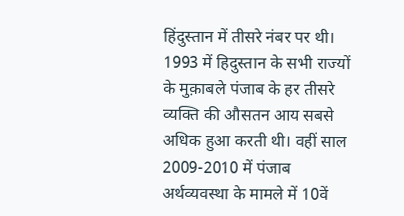हिंदुस्तान में तीसरे नंबर पर थी। 1993 में हिदुस्तान के सभी राज्यों के मुक़ाबले पंजाब के हर तीसरे व्यक्ति की औसतन आय सबसे अधिक हुआ करती थी। वहीं साल 2009-2010 में पंजाब अर्थव्यवस्था के मामले में 10वें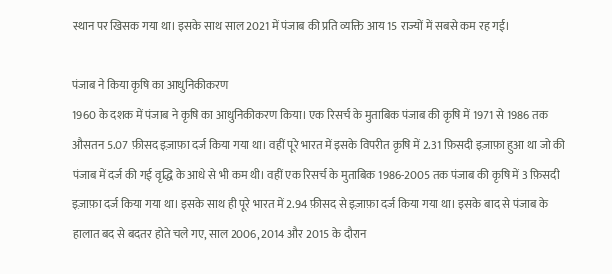स्थान पर खिसक गया था। इसके साथ साल 2021 में पंजाब की प्रति व्यक्ति आय 15 राज्यों में सबसे कम रह गई।

पंजाब ने किया कृषि का आधुनिकीकरण
1960 के दशक में पंजाब ने कृषि का आधुनिकीकरण किया। एक रिसर्च के मुताबिक पंजाब की कृषि में 1971 से 1986 तक औसतन 5.07 फ़ीसद इज़ाफ़ा दर्ज किया गया था। वहीं पूरे भारत में इसके विपरीत कृषि में 2.31 फ़िसदी इज़ाफ़ा हुआ था जो की पंजाब में दर्ज की गई वृद्धि के आधे से भी कम थी। वहीं एक रिसर्च के मुताबिक 1986-2005 तक पंजाब की कृषि में 3 फ़िसदी इज़ाफ़ा दर्ज किया गया था। इसके साथ ही पूरे भारत में 2.94 फ़ीसद से इज़ाफ़ा दर्ज किया गया था। इसके बाद से पंजाब के हालात बद से बदतर होते चले गए, साल 2006, 2014 और 2015 के दौरान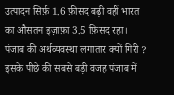उत्पादन सिर्फ़ 1.6 फ़ीसद बढ़ी वहीं भारत का औसतन इज़ाफ़ा 3.5 फ़िसद रहा। पंजाब की अर्थव्यवस्था लगातार क्यों गिरी ? इसके पीछे की सबसे बड़ी वजह पंजाब में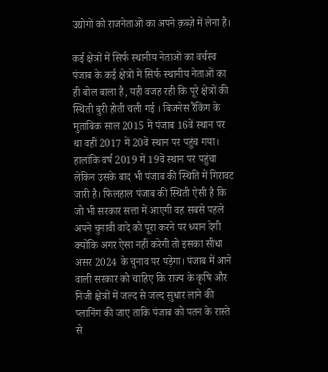उद्योगों को राजनेताओं का अपने क़ब्ज़े में लेना है।

कई क्षेत्रों में सिर्फ स्थानीय नेताओं का वर्चस्व
पंजाब के कई क्षेत्रों में सिर्फ स्थानीय नेताओं का ही बोल बाला है, यही वजह रही कि पूरे क्षेत्रों की स्थिती बुरी होती चली गई । बिजनेस रैंकिंग के मुताबिक साल 2015 में पंजाब 16वें स्थान पर था वहीं 2017 में 20वें स्थान पर पहुंच गया। हालांकि वर्ष 2019 में 19वें स्थान पर पहुंचा लेकिन उसके बाद भी पंजाब की स्थिति में गिरावट जारी है। फिलहाल पंजाब की स्थिती ऐसी है कि जो भी सरकार सत्ता में आएगी वह सबसे पहले अपने चुनावी वादे को पूरा करने पर ध्यान देगी क्योंकि अगर ऐसा नहीं करेगी तो इसका सीधा असर 2024 के चुनाव पर पड़ेगा। पंजाब में आने वाली सरकार को चाहिए कि राज्य के कृषि और निजी क्षेत्रों में जल्द से जल्द सुधार लाने की प्लानिंग की जाए ताकि पंजाब को पतन के रास्ते से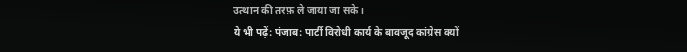उत्थान की तरफ़ ले जाया जा सके।
ये भी पढ़ें: पंजाब: पार्टी विरोधी कार्य के बावजूद कांग्रेस क्यों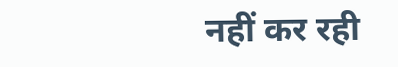नहीं कर रही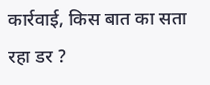कार्रवाई, किस बात का सता रहा डर ?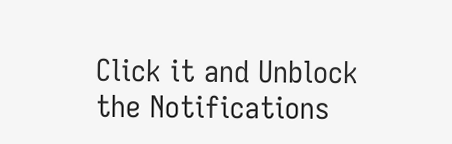Click it and Unblock the Notifications